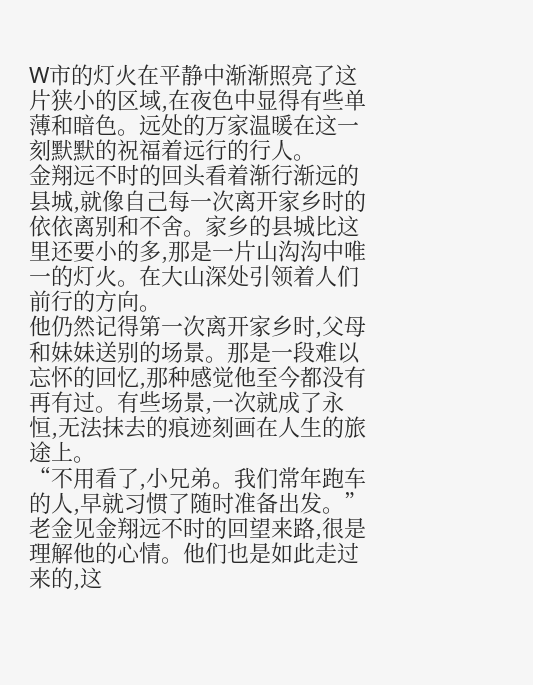W市的灯火在平静中渐渐照亮了这片狭小的区域,在夜色中显得有些单薄和暗色。远处的万家温暖在这一刻默默的祝福着远行的行人。
金翔远不时的回头看着渐行渐远的县城,就像自己每一次离开家乡时的依依离别和不舍。家乡的县城比这里还要小的多,那是一片山沟沟中唯一的灯火。在大山深处引领着人们前行的方向。
他仍然记得第一次离开家乡时,父母和妹妹送别的场景。那是一段难以忘怀的回忆,那种感觉他至今都没有再有过。有些场景,一次就成了永恒,无法抹去的痕迹刻画在人生的旅途上。
“不用看了,小兄弟。我们常年跑车的人,早就习惯了随时准备出发。”老金见金翔远不时的回望来路,很是理解他的心情。他们也是如此走过来的,这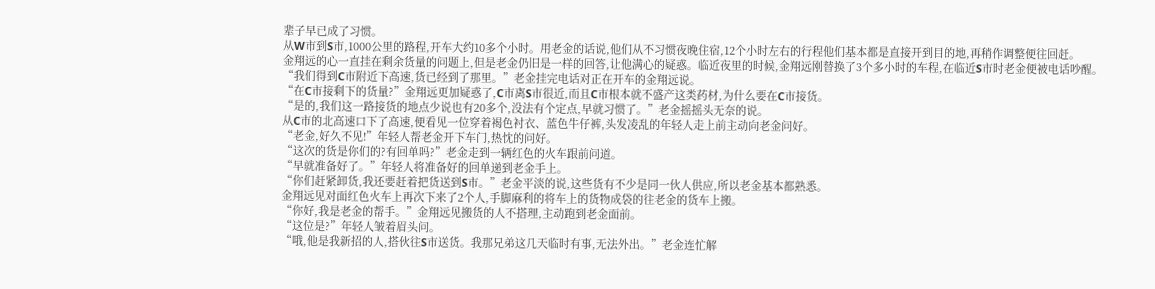辈子早已成了习惯。
从W市到S市,1000公里的路程,开车大约10多个小时。用老金的话说,他们从不习惯夜晚住宿,12个小时左右的行程他们基本都是直接开到目的地,再稍作调整便往回赶。
金翔远的心一直挂在剩余货量的问题上,但是老金仍旧是一样的回答,让他满心的疑惑。临近夜里的时候,金翔远刚替换了3个多小时的车程,在临近S市时老金便被电话吵醒。
“我们得到C市附近下高速,货已经到了那里。”老金挂完电话对正在开车的金翔远说。
“在C市接剩下的货量?”金翔远更加疑惑了,C市离S市很近,而且C市根本就不盛产这类药材,为什么要在C市接货。
“是的,我们这一路接货的地点少说也有20多个,没法有个定点,早就习惯了。”老金摇摇头无奈的说。
从C市的北高速口下了高速,便看见一位穿着褐色衬衣、蓝色牛仔裤,头发凌乱的年轻人走上前主动向老金问好。
“老金,好久不见!”年轻人帮老金开下车门,热忱的问好。
“这次的货是你们的?有回单吗?”老金走到一辆红色的火车跟前问道。
“早就准备好了。”年轻人将准备好的回单递到老金手上。
“你们赶紧卸货,我还要赶着把货送到S市。”老金平淡的说,这些货有不少是同一伙人供应,所以老金基本都熟悉。
金翔远见对面红色火车上再次下来了2个人,手脚麻利的将车上的货物成袋的往老金的货车上搬。
“你好,我是老金的帮手。”金翔远见搬货的人不搭理,主动跑到老金面前。
“这位是?”年轻人皱着眉头问。
“哦,他是我新招的人,搭伙往S市送货。我那兄弟这几天临时有事,无法外出。”老金连忙解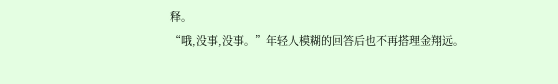释。
“哦,没事,没事。”年轻人模糊的回答后也不再搭理金翔远。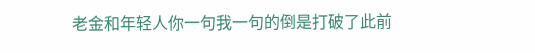老金和年轻人你一句我一句的倒是打破了此前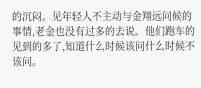的沉闷。见年轻人不主动与金翔远问候的事情,老金也没有过多的去说。他们跑车的见到的多了,知道什么时候该问什么时候不该问。